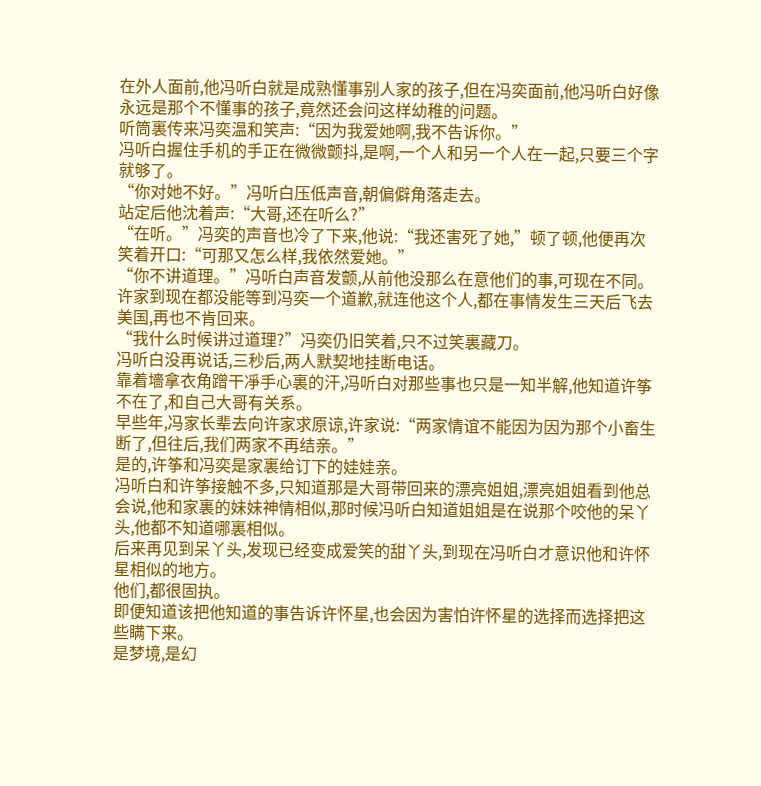在外人面前,他冯听白就是成熟懂事别人家的孩子,但在冯奕面前,他冯听白好像永远是那个不懂事的孩子,竟然还会问这样幼稚的问题。
听筒裏传来冯奕温和笑声:“因为我爱她啊,我不告诉你。”
冯听白握住手机的手正在微微颤抖,是啊,一个人和另一个人在一起,只要三个字就够了。
“你对她不好。”冯听白压低声音,朝偏僻角落走去。
站定后他沈着声:“大哥,还在听么?”
“在听。”冯奕的声音也冷了下来,他说:“我还害死了她,”顿了顿,他便再次笑着开口:“可那又怎么样,我依然爱她。”
“你不讲道理。”冯听白声音发颤,从前他没那么在意他们的事,可现在不同。
许家到现在都没能等到冯奕一个道歉,就连他这个人,都在事情发生三天后飞去美国,再也不肯回来。
“我什么时候讲过道理?”冯奕仍旧笑着,只不过笑裏藏刀。
冯听白没再说话,三秒后,两人默契地挂断电话。
靠着墻拿衣角蹭干凈手心裏的汗,冯听白对那些事也只是一知半解,他知道许筝不在了,和自己大哥有关系。
早些年,冯家长辈去向许家求原谅,许家说:“两家情谊不能因为因为那个小畜生断了,但往后,我们两家不再结亲。”
是的,许筝和冯奕是家裏给订下的娃娃亲。
冯听白和许筝接触不多,只知道那是大哥带回来的漂亮姐姐,漂亮姐姐看到他总会说,他和家裏的妹妹神情相似,那时候冯听白知道姐姐是在说那个咬他的呆丫头,他都不知道哪裏相似。
后来再见到呆丫头,发现已经变成爱笑的甜丫头,到现在冯听白才意识他和许怀星相似的地方。
他们,都很固执。
即便知道该把他知道的事告诉许怀星,也会因为害怕许怀星的选择而选择把这些瞒下来。
是梦境,是幻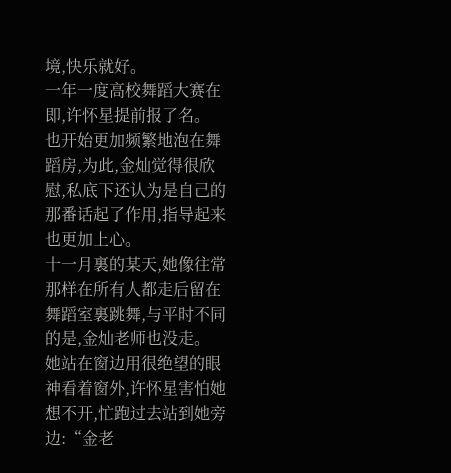境,快乐就好。
一年一度高校舞蹈大赛在即,许怀星提前报了名。
也开始更加频繁地泡在舞蹈房,为此,金灿觉得很欣慰,私底下还认为是自己的那番话起了作用,指导起来也更加上心。
十一月裏的某天,她像往常那样在所有人都走后留在舞蹈室裏跳舞,与平时不同的是,金灿老师也没走。
她站在窗边用很绝望的眼神看着窗外,许怀星害怕她想不开,忙跑过去站到她旁边:“金老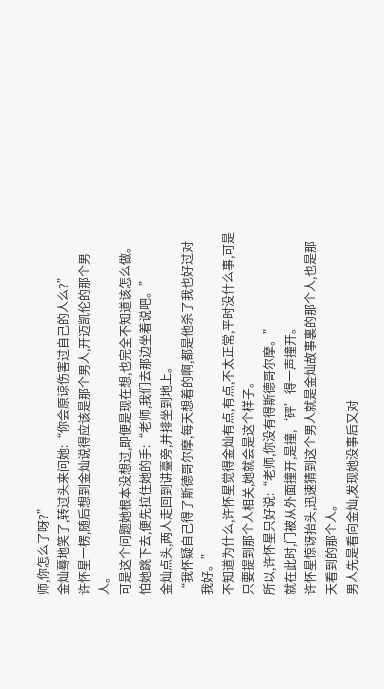师,你怎么了呀?”
金灿蓦地笑了,转过头来问她:“你会原谅伤害过自己的人么?”
许怀星一楞,随后想到金灿说得应该是那个男人,开迈凯伦的那个男人。
可是这个问题她根本没想过,即便是现在想,也完全不知道该怎么做。
怕她跳下去,便先拉住她的手:“老师,我们去那边坐着说吧。”
金灿点头,两人走回到讲臺旁,并排坐到地上。
“我怀疑自己得了斯德哥尔摩,每天想着的啊,都是他杀了我也好过对我好。”
不知道为什么,许怀星觉得金灿有点,有点,不太正常,平时没什么事,可是只要提到那个人相关,她就会是这个样子。
所以,许怀星只好说:“老师,你没有得斯德哥尔摩。”
就在此时,门被从外面撞开,是撞,‘砰’得一声撞开。
许怀星惊讶抬头,迅速猜到这个男人就是金灿故事裏的那个人,也是那天看到的那个人。
男人先是看向金灿,发现她没事后又对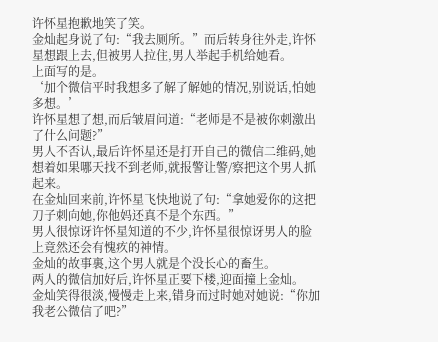许怀星抱歉地笑了笑。
金灿起身说了句:“我去厕所。”而后转身往外走,许怀星想跟上去,但被男人拉住,男人举起手机给她看。
上面写的是。
‘加个微信平时我想多了解了解她的情况,别说话,怕她多想。’
许怀星想了想,而后皱眉问道:“老师是不是被你刺激出了什么问题?”
男人不否认,最后许怀星还是打开自己的微信二维码,她想着如果哪天找不到老师,就报警让警/察把这个男人抓起来。
在金灿回来前,许怀星飞快地说了句:“拿她爱你的这把刀子刺向她,你他妈还真不是个东西。”
男人很惊讶许怀星知道的不少,许怀星很惊讶男人的脸上竟然还会有愧疚的神情。
金灿的故事裏,这个男人就是个没长心的畜生。
两人的微信加好后,许怀星正要下楼,迎面撞上金灿。
金灿笑得很淡,慢慢走上来,错身而过时她对她说:“你加我老公微信了吧?”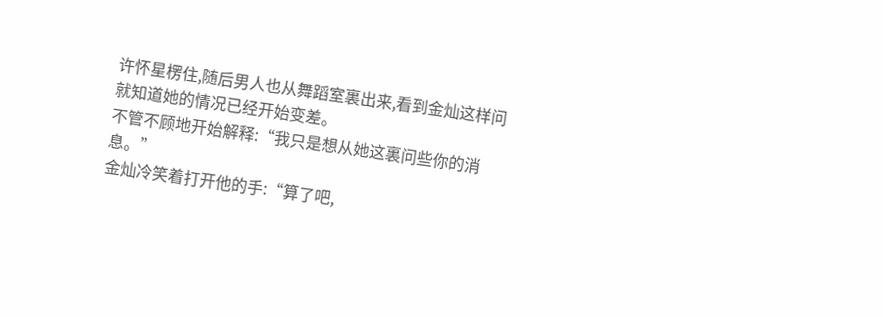许怀星楞住,随后男人也从舞蹈室裏出来,看到金灿这样问就知道她的情况已经开始变差。
不管不顾地开始解释:“我只是想从她这裏问些你的消息。”
金灿冷笑着打开他的手:“算了吧,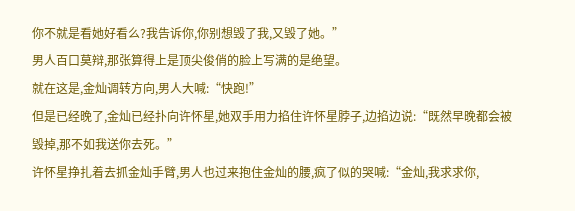你不就是看她好看么?我告诉你,你别想毁了我,又毁了她。”
男人百口莫辩,那张算得上是顶尖俊俏的脸上写满的是绝望。
就在这是,金灿调转方向,男人大喊:“快跑!”
但是已经晚了,金灿已经扑向许怀星,她双手用力掐住许怀星脖子,边掐边说:“既然早晚都会被毁掉,那不如我送你去死。”
许怀星挣扎着去抓金灿手臂,男人也过来抱住金灿的腰,疯了似的哭喊:“金灿,我求求你,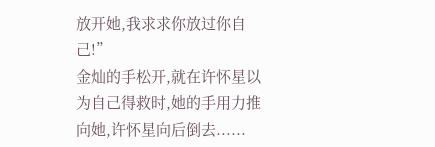放开她,我求求你放过你自己!”
金灿的手松开,就在许怀星以为自己得救时,她的手用力推向她,许怀星向后倒去......